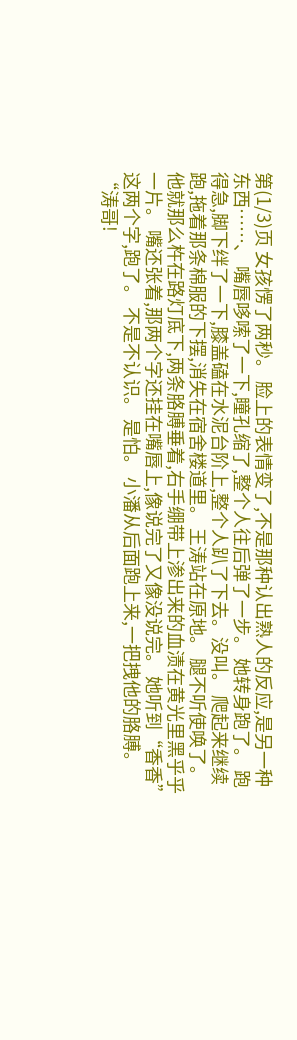第(1/3)页 女孩愣了两秒。 脸上的表情变了,不是那种认出熟人的反应,是另一种东西……、 嘴唇哆嗦了一下,瞳孔缩了,整个人往后弹了一步。 她转身跑了。 跑得急,脚下绊了一下,膝盖磕在水泥台阶上,整个人趴了下去。没叫。 爬起来继续跑,拖着那条棉服的下摆,消失在宿舍楼道里。 王涛站在原地。 腿不听使唤了。 他就那么杵在路灯底下,两条胳膊垂着,右手绷带上渗出来的血渍在黄光里黑乎乎一片。 嘴还张着,那两个字还挂在嘴唇上,像说完了又像没说完。 她听到“香香”这两个字,跑了。 不是不认识。 是怕。 小潘从后面跑上来,一把拽他的胳膊。 “涛哥!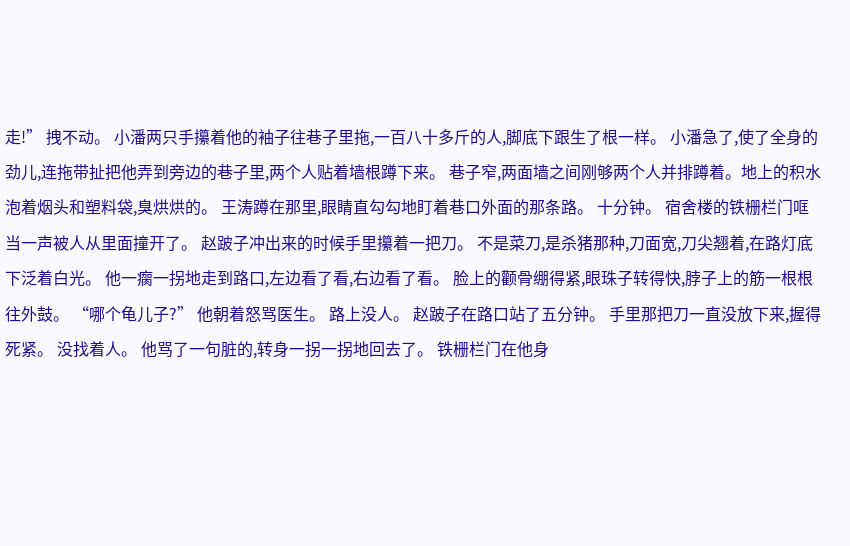走!” 拽不动。 小潘两只手攥着他的袖子往巷子里拖,一百八十多斤的人,脚底下跟生了根一样。 小潘急了,使了全身的劲儿,连拖带扯把他弄到旁边的巷子里,两个人贴着墙根蹲下来。 巷子窄,两面墙之间刚够两个人并排蹲着。地上的积水泡着烟头和塑料袋,臭烘烘的。 王涛蹲在那里,眼睛直勾勾地盯着巷口外面的那条路。 十分钟。 宿舍楼的铁栅栏门哐当一声被人从里面撞开了。 赵跛子冲出来的时候手里攥着一把刀。 不是菜刀,是杀猪那种,刀面宽,刀尖翘着,在路灯底下泛着白光。 他一瘸一拐地走到路口,左边看了看,右边看了看。 脸上的颧骨绷得紧,眼珠子转得快,脖子上的筋一根根往外鼓。 “哪个龟儿子?” 他朝着怒骂医生。 路上没人。 赵跛子在路口站了五分钟。 手里那把刀一直没放下来,握得死紧。 没找着人。 他骂了一句脏的,转身一拐一拐地回去了。 铁栅栏门在他身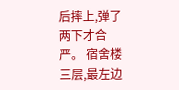后摔上,弹了两下才合严。 宿舍楼三层,最左边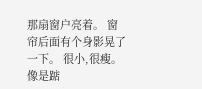那扇窗户亮着。 窗帘后面有个身影晃了一下。 很小,很瘦。 像是踮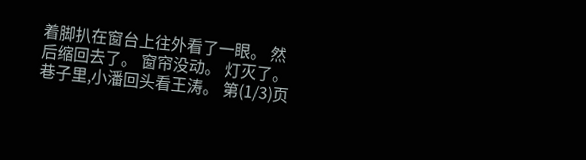着脚扒在窗台上往外看了一眼。 然后缩回去了。 窗帘没动。 灯灭了。 巷子里,小潘回头看王涛。 第(1/3)页